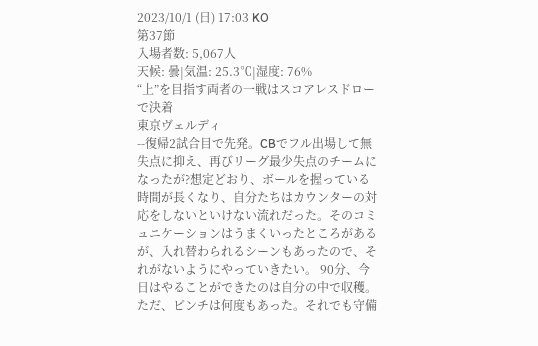2023/10/1 (日) 17:03 KO
第37節
入場者数: 5,067人
天候: 曇|気温: 25.3℃|湿度: 76%
“上”を目指す両者の一戦はスコアレスドローで決着
東京ヴェルディ
--復帰2試合目で先発。CBでフル出場して無失点に抑え、再びリーグ最少失点のチームになったが?想定どおり、ボールを握っている時間が長くなり、自分たちはカウンターの対応をしないといけない流れだった。そのコミュニケーションはうまくいったところがあるが、入れ替わられるシーンもあったので、それがないようにやっていきたい。 90分、今日はやることができたのは自分の中で収穫。ただ、ピンチは何度もあった。それでも守備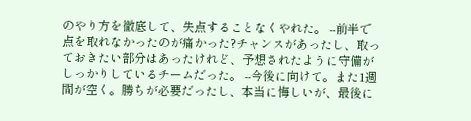のやり方を徹底して、失点することなくやれた。 --前半で点を取れなかったのが痛かった?チャンスがあったし、取っておきたい部分はあったけれど、予想されたように守備がしっかりしているチームだった。 --今後に向けて。また1週間が空く。勝ちが必要だったし、本当に悔しいが、最後に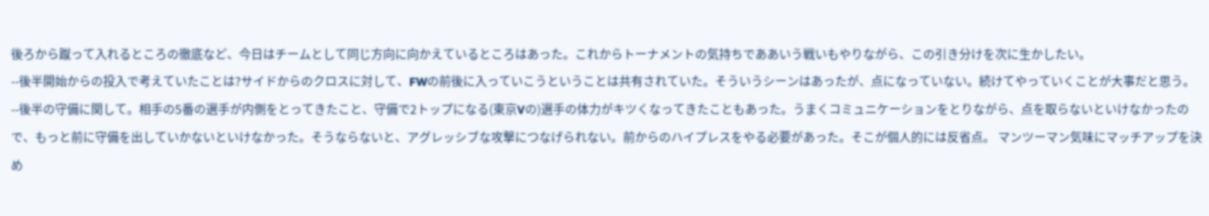後ろから蹴って入れるところの徹底など、今日はチームとして同じ方向に向かえているところはあった。これからトーナメントの気持ちでああいう戦いもやりながら、この引き分けを次に生かしたい。
--後半開始からの投入で考えていたことは?サイドからのクロスに対して、FWの前後に入っていこうということは共有されていた。そういうシーンはあったが、点になっていない。続けてやっていくことが大事だと思う。 --後半の守備に関して。相手の5番の選手が内側をとってきたこと、守備で2トップになる(東京Vの)選手の体力がキツくなってきたこともあった。うまくコミュニケーションをとりながら、点を取らないといけなかったので、もっと前に守備を出していかないといけなかった。そうならないと、アグレッシブな攻撃につなげられない。前からのハイプレスをやる必要があった。そこが個人的には反省点。 マンツーマン気味にマッチアップを決め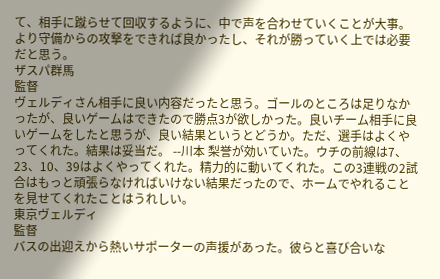て、相手に蹴らせて回収するように、中で声を合わせていくことが大事。より守備からの攻撃をできれば良かったし、それが勝っていく上では必要だと思う。
ザスパ群馬
監督
ヴェルディさん相手に良い内容だったと思う。ゴールのところは足りなかったが、良いゲームはできたので勝点3が欲しかった。良いチーム相手に良いゲームをしたと思うが、良い結果というとどうか。ただ、選手はよくやってくれた。結果は妥当だ。 --川本 梨誉が効いていた。ウチの前線は7、23、10、39はよくやってくれた。精力的に動いてくれた。この3連戦の2試合はもっと頑張らなければいけない結果だったので、ホームでやれることを見せてくれたことはうれしい。
東京ヴェルディ
監督
バスの出迎えから熱いサポーターの声援があった。彼らと喜び合いな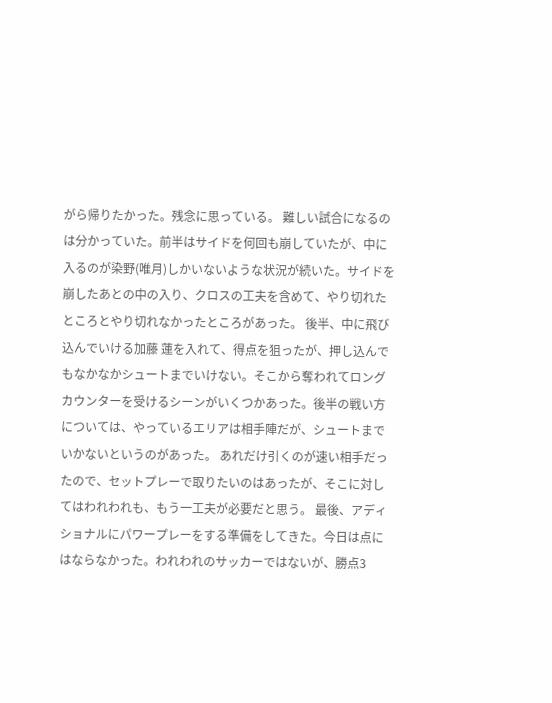がら帰りたかった。残念に思っている。 難しい試合になるのは分かっていた。前半はサイドを何回も崩していたが、中に入るのが染野(唯月)しかいないような状況が続いた。サイドを崩したあとの中の入り、クロスの工夫を含めて、やり切れたところとやり切れなかったところがあった。 後半、中に飛び込んでいける加藤 蓮を入れて、得点を狙ったが、押し込んでもなかなかシュートまでいけない。そこから奪われてロングカウンターを受けるシーンがいくつかあった。後半の戦い方については、やっているエリアは相手陣だが、シュートまでいかないというのがあった。 あれだけ引くのが速い相手だったので、セットプレーで取りたいのはあったが、そこに対してはわれわれも、もう一工夫が必要だと思う。 最後、アディショナルにパワープレーをする準備をしてきた。今日は点にはならなかった。われわれのサッカーではないが、勝点3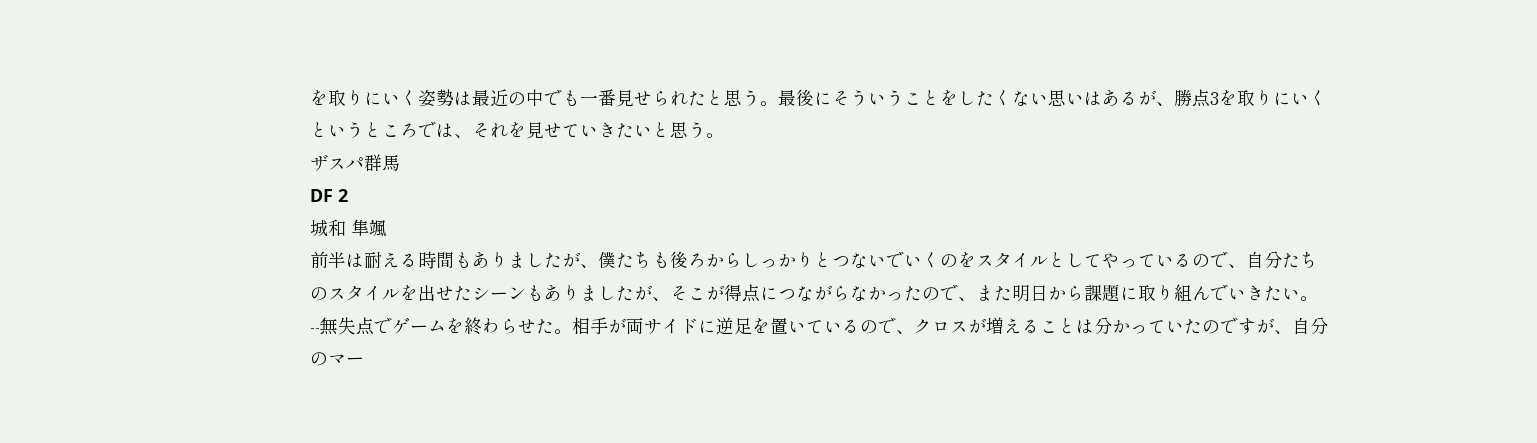を取りにいく姿勢は最近の中でも一番見せられたと思う。最後にそういうことをしたくない思いはあるが、勝点3を取りにいくというところでは、それを見せていきたいと思う。
ザスパ群馬
DF 2
城和 隼颯
前半は耐える時間もありましたが、僕たちも後ろからしっかりとつないでいくのをスタイルとしてやっているので、自分たちのスタイルを出せたシーンもありましたが、そこが得点につながらなかったので、また明日から課題に取り組んでいきたい。 --無失点でゲームを終わらせた。相手が両サイドに逆足を置いているので、クロスが増えることは分かっていたのですが、自分のマー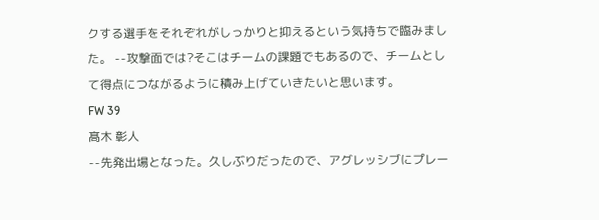クする選手をそれぞれがしっかりと抑えるという気持ちで臨みました。 --攻撃面では?そこはチームの課題でもあるので、チームとして得点につながるように積み上げていきたいと思います。
FW 39
髙木 彰人
--先発出場となった。久しぶりだったので、アグレッシブにプレー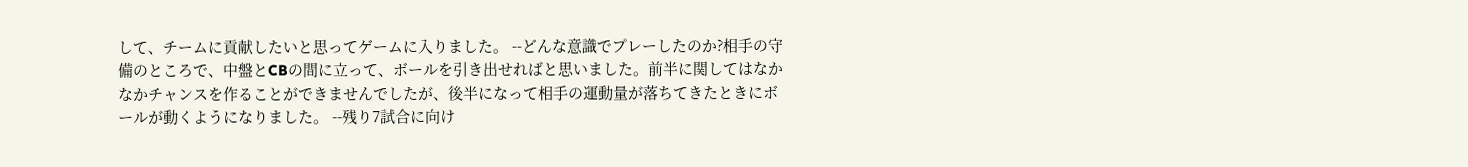して、チームに貢献したいと思ってゲームに入りました。 --どんな意識でプレーしたのか?相手の守備のところで、中盤とCBの間に立って、ボールを引き出せればと思いました。前半に関してはなかなかチャンスを作ることができませんでしたが、後半になって相手の運動量が落ちてきたときにボールが動くようになりました。 --残り7試合に向け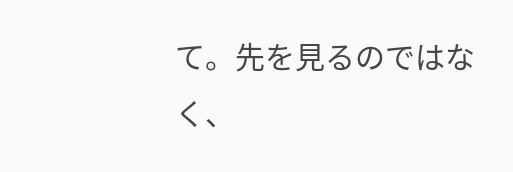て。先を見るのではなく、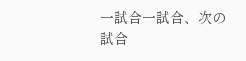一試合一試合、次の試合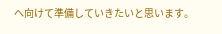へ向けて準備していきたいと思います。